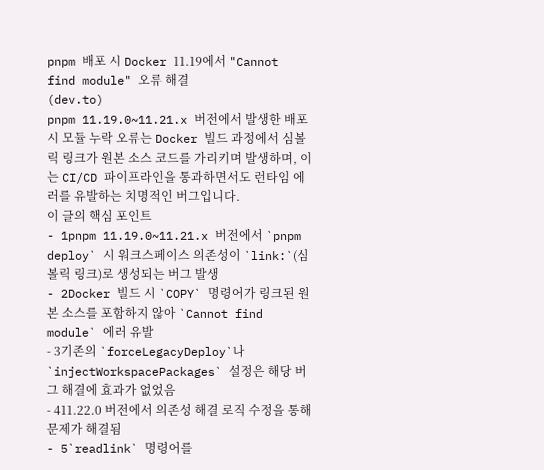pnpm 배포 시 Docker 11.19에서 "Cannot find module" 오류 해결
(dev.to)
pnpm 11.19.0~11.21.x 버전에서 발생한 배포 시 모듈 누락 오류는 Docker 빌드 과정에서 심볼릭 링크가 원본 소스 코드를 가리키며 발생하며, 이는 CI/CD 파이프라인을 통과하면서도 런타임 에러를 유발하는 치명적인 버그입니다.
이 글의 핵심 포인트
- 1pnpm 11.19.0~11.21.x 버전에서 `pnpm deploy` 시 워크스페이스 의존성이 `link:`(심볼릭 링크)로 생성되는 버그 발생
- 2Docker 빌드 시 `COPY` 명령어가 링크된 원본 소스를 포함하지 않아 `Cannot find module` 에러 유발
- 3기존의 `forceLegacyDeploy`나 `injectWorkspacePackages` 설정은 해당 버그 해결에 효과가 없었음
- 411.22.0 버전에서 의존성 해결 로직 수정을 통해 문제가 해결됨
- 5`readlink` 명령어를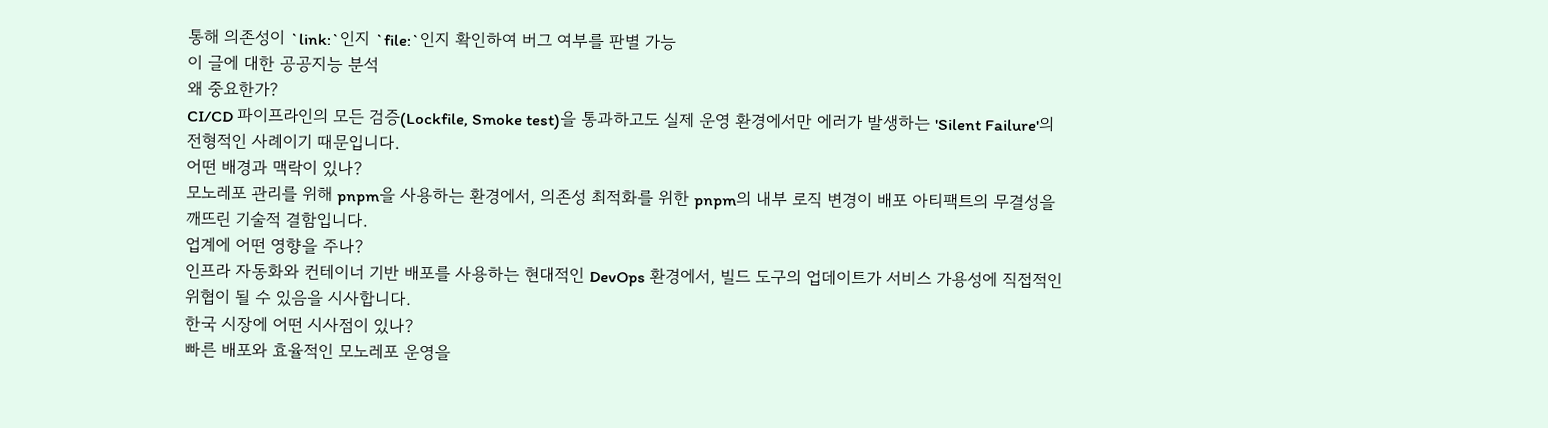통해 의존성이 `link:`인지 `file:`인지 확인하여 버그 여부를 판별 가능
이 글에 대한 공공지능 분석
왜 중요한가?
CI/CD 파이프라인의 모든 검증(Lockfile, Smoke test)을 통과하고도 실제 운영 환경에서만 에러가 발생하는 'Silent Failure'의 전형적인 사례이기 때문입니다.
어떤 배경과 맥락이 있나?
모노레포 관리를 위해 pnpm을 사용하는 환경에서, 의존성 최적화를 위한 pnpm의 내부 로직 변경이 배포 아티팩트의 무결성을 깨뜨린 기술적 결함입니다.
업계에 어떤 영향을 주나?
인프라 자동화와 컨테이너 기반 배포를 사용하는 현대적인 DevOps 환경에서, 빌드 도구의 업데이트가 서비스 가용성에 직접적인 위협이 될 수 있음을 시사합니다.
한국 시장에 어떤 시사점이 있나?
빠른 배포와 효율적인 모노레포 운영을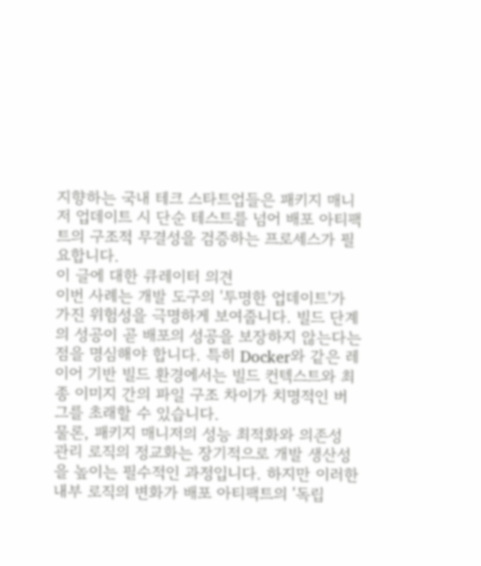지향하는 국내 테크 스타트업들은 패키지 매니저 업데이트 시 단순 테스트를 넘어 배포 아티팩트의 구조적 무결성을 검증하는 프로세스가 필요합니다.
이 글에 대한 큐레이터 의견
이번 사례는 개발 도구의 '투명한 업데이트'가 가진 위험성을 극명하게 보여줍니다. 빌드 단계의 성공이 곧 배포의 성공을 보장하지 않는다는 점을 명심해야 합니다. 특히 Docker와 같은 레이어 기반 빌드 환경에서는 빌드 컨텍스트와 최종 이미지 간의 파일 구조 차이가 치명적인 버그를 초래할 수 있습니다.
물론, 패키지 매니저의 성능 최적화와 의존성 관리 로직의 정교화는 장기적으로 개발 생산성을 높이는 필수적인 과정입니다. 하지만 이러한 내부 로직의 변화가 배포 아티팩트의 '독립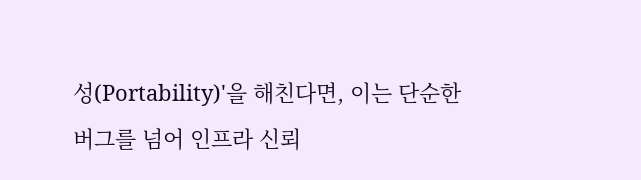성(Portability)'을 해친다면, 이는 단순한 버그를 넘어 인프라 신뢰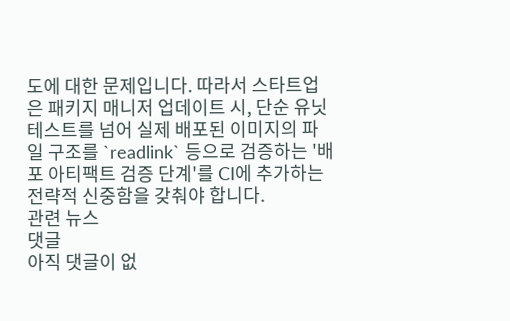도에 대한 문제입니다. 따라서 스타트업은 패키지 매니저 업데이트 시, 단순 유닛 테스트를 넘어 실제 배포된 이미지의 파일 구조를 `readlink` 등으로 검증하는 '배포 아티팩트 검증 단계'를 CI에 추가하는 전략적 신중함을 갖춰야 합니다.
관련 뉴스
댓글
아직 댓글이 없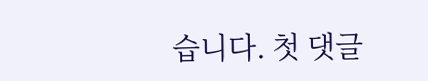습니다. 첫 댓글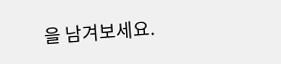을 남겨보세요.